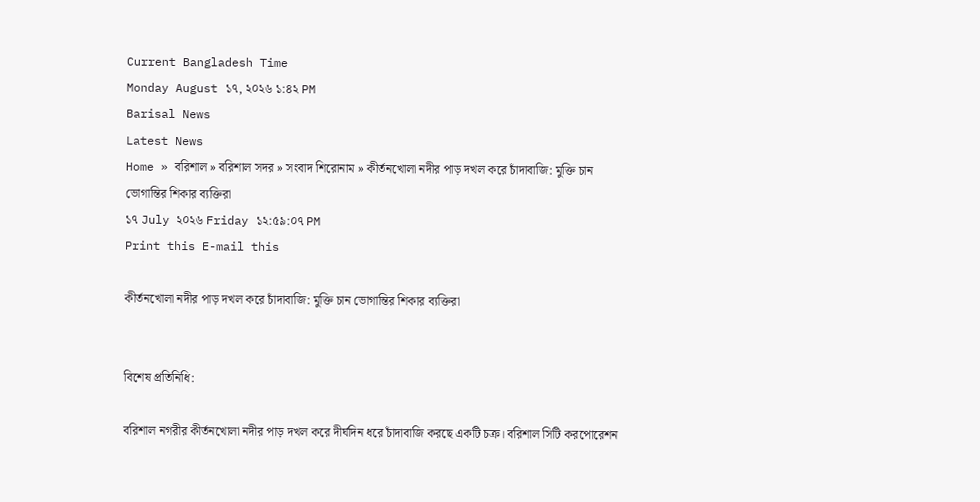Current Bangladesh Time
Monday August ১৭, ২০২৬ ১:৪২ PM
Barisal News
Latest News
Home » বরিশাল » বরিশাল সদর » সংবাদ শিরোনাম » কীর্তনখোলা নদীর পাড় দখল করে চাঁদাবাজি: মুক্তি চান ভোগান্তির শিকার ব্যক্তিরা
১৭ July ২০২৬ Friday ১২:৫৯:০৭ PM
Print this E-mail this

কীর্তনখোলা নদীর পাড় দখল করে চাঁদাবাজি: মুক্তি চান ভোগান্তির শিকার ব্যক্তিরা


বিশেষ প্রতিনিধি:

বরিশাল নগরীর কীর্তনখোলা নদীর পাড় দখল করে দীর্ঘদিন ধরে চাঁদাবাজি করছে একটি চক্র। বরিশাল সিটি করপোরেশন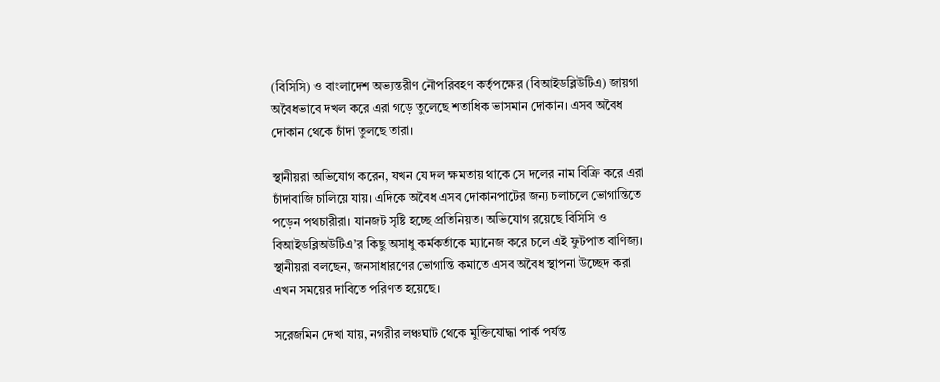(বিসিসি) ও বাংলাদেশ অভ্যন্তরীণ নৌপরিবহণ কর্তৃপক্ষের (বিআইডব্লিউটিএ) জায়গা অবৈধভাবে দখল করে এরা গড়ে তুলেছে শতাধিক ভাসমান দোকান। এসব অবৈধ দোকান থেকে চাঁদা তুলছে তারা।

স্থানীয়রা অভিযোগ করেন, যখন যে দল ক্ষমতায় থাকে সে দলের নাম বিক্রি করে এরা চাঁদাবাজি চালিয়ে যায়। এদিকে অবৈধ এসব দোকানপাটের জন্য চলাচলে ভোগান্তিতে পড়েন পথচারীরা। যানজট সৃষ্টি হচ্ছে প্রতিনিয়ত। অভিযোগ রয়েছে বিসিসি ও বিআইডব্লিঅউটিএ’র কিছু অসাধু কর্মকর্তাকে ম্যানেজ করে চলে এই ফুটপাত বাণিজ্য। স্থানীয়রা বলছেন, জনসাধারণের ভোগান্তি কমাতে এসব অবৈধ স্থাপনা উচ্ছেদ করা এখন সময়ের দাবিতে পরিণত হয়েছে।

সরেজমিন দেখা যায়, নগরীর লঞ্চঘাট থেকে মুক্তিযোদ্ধা পার্ক পর্যন্ত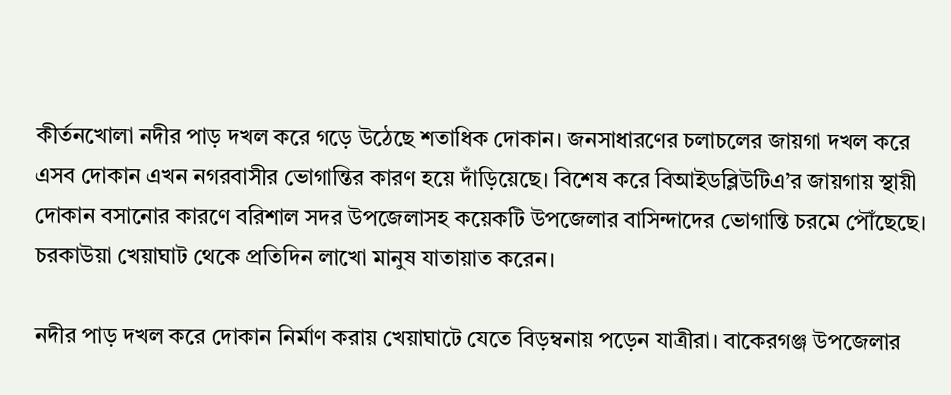কীর্তনখোলা নদীর পাড় দখল করে গড়ে উঠেছে শতাধিক দোকান। জনসাধারণের চলাচলের জায়গা দখল করে এসব দোকান এখন নগরবাসীর ভোগান্তির কারণ হয়ে দাঁড়িয়েছে। বিশেষ করে বিআইডব্লিউটিএ’র জায়গায় স্থায়ী দোকান বসানোর কারণে বরিশাল সদর উপজেলাসহ কয়েকটি উপজেলার বাসিন্দাদের ভোগান্তি চরমে পৌঁছেছে। চরকাউয়া খেয়াঘাট থেকে প্রতিদিন লাখো মানুষ যাতায়াত করেন।

নদীর পাড় দখল করে দোকান নির্মাণ করায় খেয়াঘাটে যেতে বিড়ম্বনায় পড়েন যাত্রীরা। বাকেরগঞ্জ উপজেলার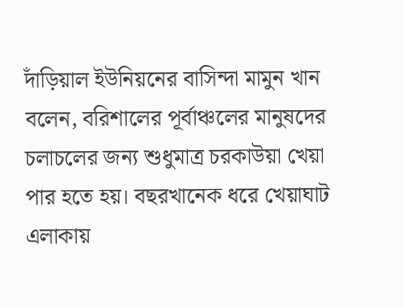দাঁড়িয়াল ইউনিয়নের বাসিন্দা মামুন খান বলেন, বরিশালের পূর্বাঞ্চলের মানুষদের চলাচলের জন্য শুধুমাত্র চরকাউয়া খেয়া পার হতে হয়। বছরখানেক ধরে খেয়াঘাট এলাকায়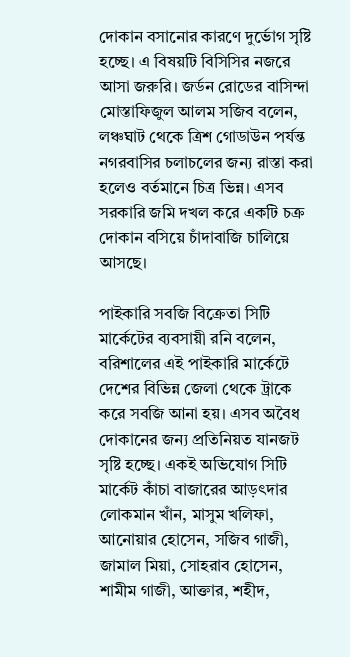দোকান বসানোর কারণে দুর্ভোগ সৃষ্টি হচ্ছে। এ বিষয়টি বিসিসির নজরে আসা জরুরি। জর্ডন রোডের বাসিন্দা মোস্তাফিজুল আলম সজিব বলেন, লঞ্চঘাট থেকে ত্রিশ গোডাউন পর্যন্ত নগরবাসির চলাচলের জন্য রাস্তা করা হলেও বর্তমানে চিত্র ভিন্ন। এসব সরকারি জমি দখল করে একটি চক্র দোকান বসিয়ে চাঁদাবাজি চালিয়ে আসছে।

পাইকারি সবজি বিক্রেতা সিটি মার্কেটের ব্যবসায়ী রনি বলেন, বরিশালের এই পাইকারি মার্কেটে দেশের বিভিন্ন জেলা থেকে ট্রাকে করে সবজি আনা হয়। এসব অবৈধ দোকানের জন্য প্রতিনিয়ত যানজট সৃষ্টি হচ্ছে। একই অভিযোগ সিটি মার্কেট কাঁচা বাজারের আড়ৎদার লোকমান খাঁন, মাসুম খলিফা, আনোয়ার হোসেন, সজিব গাজী, জামাল মিয়া, সোহরাব হোসেন, শামীম গাজী, আক্তার, শহীদ,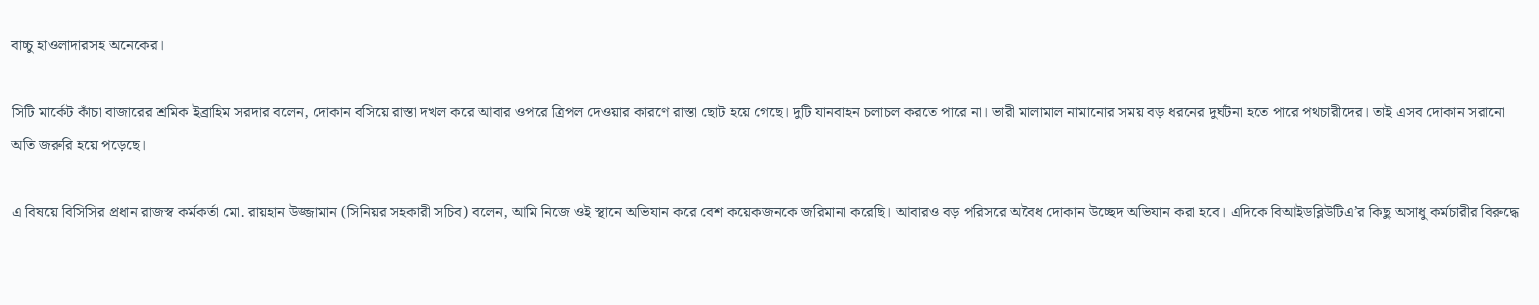বাচ্চু হাওলাদারসহ অনেকের।

সিটি মার্কেট কাঁচা বাজারের শ্রমিক ইব্রাহিম সরদার বলেন, দোকান বসিয়ে রাস্তা দখল করে আবার ওপরে ত্রিপল দেওয়ার কারণে রাস্তা ছোট হয়ে গেছে। দুটি যানবাহন চলাচল করতে পারে না। ভারী মালামাল নামানোর সময় বড় ধরনের দুর্ঘটনা হতে পারে পথচারীদের। তাই এসব দোকান সরানো অতি জরুরি হয়ে পড়েছে।

এ বিষয়ে বিসিসির প্রধান রাজস্ব কর্মকর্তা মো. রায়হান উজ্জামান (সিনিয়র সহকারী সচিব) বলেন, আমি নিজে ওই স্থানে অভিযান করে বেশ কয়েকজনকে জরিমানা করেছি। আবারও বড় পরিসরে অবৈধ দোকান উচ্ছেদ অভিযান করা হবে। এদিকে বিআইডব্লিউটিএ’র কিছু অসাধু কর্মচারীর বিরুদ্ধে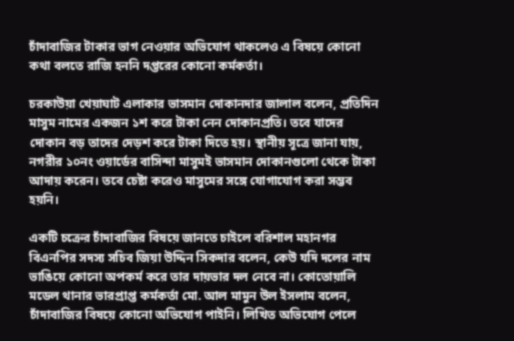চাঁদাবাজির টাকার ভাগ নেওয়ার অভিযোগ থাকলেও এ বিষয়ে কোনো কথা বলতে রাজি হননি দপ্তরের কোনো কর্মকর্তা।

চরকাউয়া খেয়াঘাট এলাকার ভাসমান দোকানদার জালাল বলেন, প্রতিদিন মাসুম নামের একজন ১শ করে টাকা নেন দোকানপ্রতি। তবে যাদের দোকান বড় তাদের দেড়শ করে টাকা দিতে হয়। স্থানীয় সূত্রে জানা যায়, নগরীর ১০নং ওয়ার্ডের বাসিন্দা মাসুমই ভাসমান দোকানগুলো থেকে টাকা আদায় করেন। তবে চেষ্টা করেও মাসুমের সঙ্গে যোগাযোগ করা সম্ভব হয়নি।

একটি চক্রের চাঁদাবাজির বিষয়ে জানতে চাইলে বরিশাল মহানগর বিএনপির সদস্য সচিব জিয়া উদ্দিন সিকদার বলেন, কেউ যদি দলের নাম ভাঙিয়ে কোনো অপকর্ম করে তার দায়ভার দল নেবে না। কোতোয়ালি মডেল থানার ভারপ্রাপ্ত কর্মকর্তা মো. আল মামুন উল ইসলাম বলেন, চাঁদাবাজির বিষয়ে কোনো অভিযোগ পাইনি। লিখিত অভিযোগ পেলে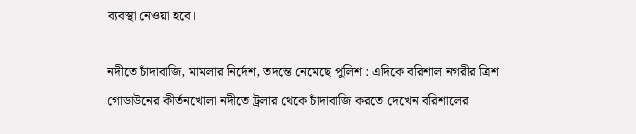ব্যবস্থা নেওয়া হবে।

নদীতে চাঁদাবাজি, মামলার নির্দেশ, তদন্তে নেমেছে পুলিশ : এদিকে বরিশাল নগরীর ত্রিশ গোডাউনের কীর্তনখোলা নদীতে ট্রলার থেকে চাঁদাবাজি করতে দেখেন বরিশালের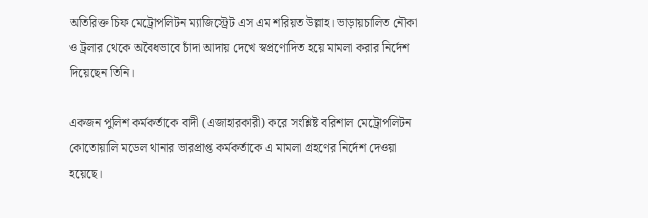অতিরিক্ত চিফ মেট্রোপলিটন ম্যাজিস্ট্রেট এস এম শরিয়ত উল্লাহ। ভাড়ায়চালিত নৌকা ও ট্রলার থেকে অবৈধভাবে চাঁদা আদায় দেখে স্বপ্রণোদিত হয়ে মামলা করার নির্দেশ দিয়েছেন তিনি।

একজন পুলিশ কর্মকর্তাকে বাদী (এজাহারকারী) করে সংশ্লিষ্ট বরিশাল মেট্রোপলিটন কোতোয়ালি মডেল থানার ভারপ্রাপ্ত কর্মকর্তাকে এ মামলা গ্রহণের নির্দেশ দেওয়া হয়েছে।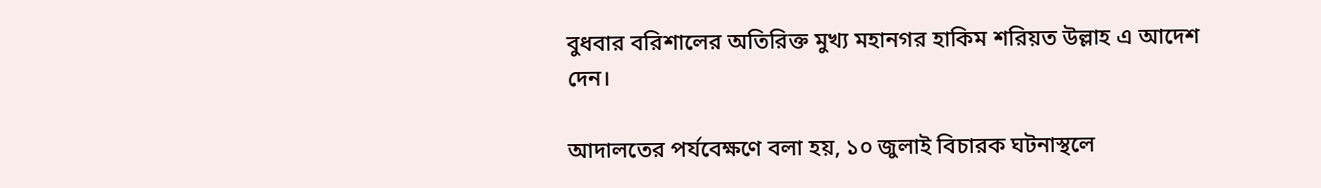বুধবার বরিশালের অতিরিক্ত মুখ্য মহানগর হাকিম শরিয়ত উল্লাহ এ আদেশ দেন।

আদালতের পর্যবেক্ষণে বলা হয়, ১০ জুলাই বিচারক ঘটনাস্থলে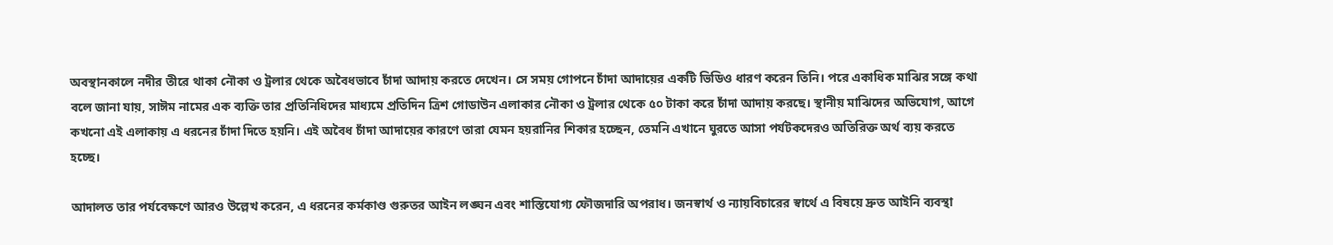অবস্থানকালে নদীর তীরে থাকা নৌকা ও ট্রলার থেকে অবৈধভাবে চাঁদা আদায় করতে দেখেন। সে সময় গোপনে চাঁদা আদায়ের একটি ভিডিও ধারণ করেন তিনি। পরে একাধিক মাঝির সঙ্গে কথা বলে জানা যায়, সাঈম নামের এক ব্যক্তি তার প্রতিনিধিদের মাধ্যমে প্রতিদিন ত্রিশ গোডাউন এলাকার নৌকা ও ট্রলার থেকে ৫০ টাকা করে চাঁদা আদায় করছে। স্থানীয় মাঝিদের অভিযোগ, আগে কখনো এই এলাকায় এ ধরনের চাঁদা দিতে হয়নি। এই অবৈধ চাঁদা আদায়ের কারণে তারা যেমন হয়রানির শিকার হচ্ছেন, তেমনি এখানে ঘুরতে আসা পর্যটকদেরও অতিরিক্ত অর্থ ব্যয় করতে হচ্ছে।

আদালত তার পর্যবেক্ষণে আরও উল্লেখ করেন, এ ধরনের কর্মকাণ্ড গুরুতর আইন লঙ্ঘন এবং শাস্তিযোগ্য ফৌজদারি অপরাধ। জনস্বার্থ ও ন্যায়বিচারের স্বার্থে এ বিষয়ে দ্রুত আইনি ব্যবস্থা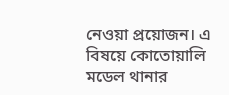নেওয়া প্রয়োজন। এ বিষয়ে কোতোয়ালি মডেল থানার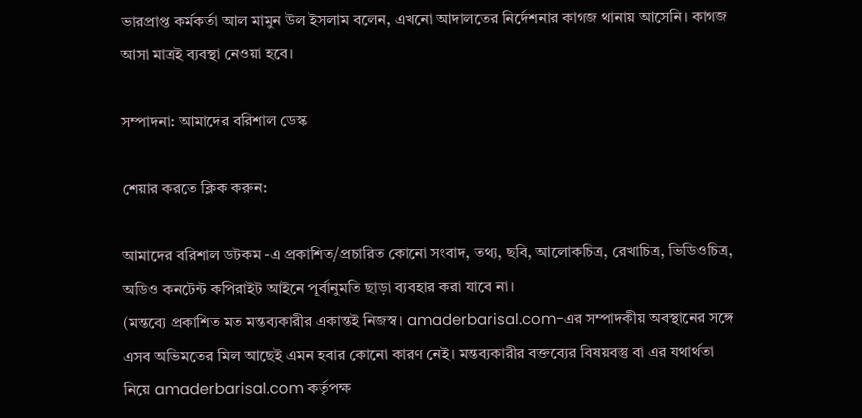ভারপ্রাপ্ত কর্মকর্তা আল মামুন উল ইসলাম বলেন, এখনো আদালতের নির্দেশনার কাগজ থানায় আসেনি। কাগজ আসা মাত্রই ব্যবস্থা নেওয়া হবে।

সম্পাদনা: আমাদের বরিশাল ডেস্ক

শেয়ার করতে ক্লিক করুন:

আমাদের বরিশাল ডটকম -এ প্রকাশিত/প্রচারিত কোনো সংবাদ, তথ্য, ছবি, আলোকচিত্র, রেখাচিত্র, ভিডিওচিত্র, অডিও কনটেন্ট কপিরাইট আইনে পূর্বানুমতি ছাড়া ব্যবহার করা যাবে না।
(মন্তব্যে প্রকাশিত মত মন্তব্যকারীর একান্তই নিজস্ব। amaderbarisal.com-এর সম্পাদকীয় অবস্থানের সঙ্গে এসব অভিমতের মিল আছেই এমন হবার কোনো কারণ নেই। মন্তব্যকারীর বক্তব্যের বিষয়বস্তু বা এর যথার্থতা নিয়ে amaderbarisal.com কর্তৃপক্ষ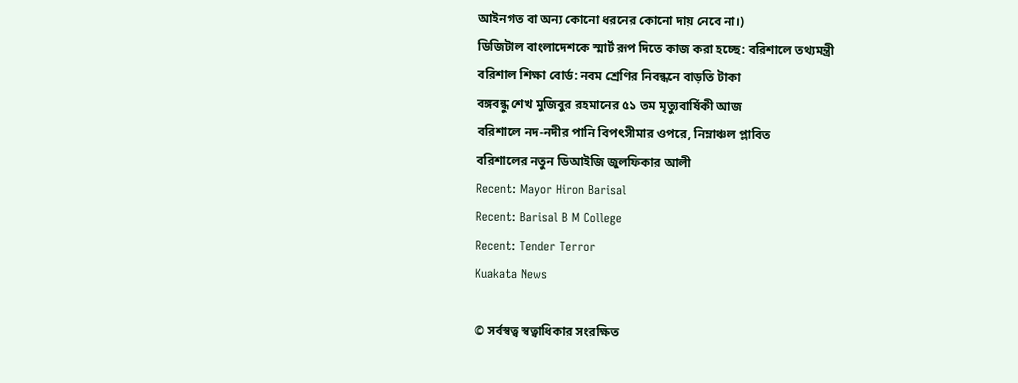আইনগত বা অন্য কোনো ধরনের কোনো দায় নেবে না।)
ডিজিটাল বাংলাদেশকে স্মার্ট রূপ দিতে কাজ করা হচ্ছে: বরিশালে তথ্যমন্ত্রী
বরিশাল শিক্ষা বোর্ড: নবম শ্রেণির নিবন্ধনে বাড়তি টাকা
বঙ্গবন্ধু শেখ মুজিবুর রহমানের ৫১ তম মৃত্যুবার্ষিকী আজ
বরিশালে নদ-নদীর পানি বিপৎসীমার ওপরে, নিম্নাঞ্চল প্লাবিত
বরিশালের নতুন ডিআইজি জুলফিকার আলী
Recent: Mayor Hiron Barisal
Recent: Barisal B M College
Recent: Tender Terror
Kuakata News

© সর্বস্বত্ব স্বত্বাধিকার সংরক্ষিত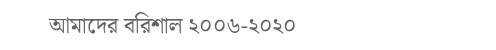আমাদের বরিশাল ২০০৬-২০২০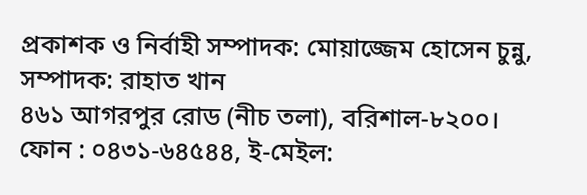প্রকাশক ও নির্বাহী সম্পাদক: মোয়াজ্জেম হোসেন চুন্নু, সম্পাদক: রাহাত খান
৪৬১ আগরপুর রোড (নীচ তলা), বরিশাল-৮২০০।
ফোন : ০৪৩১-৬৪৫৪৪, ই-মেইল: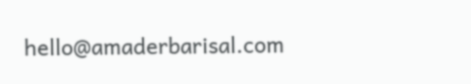hello@amaderbarisal.com